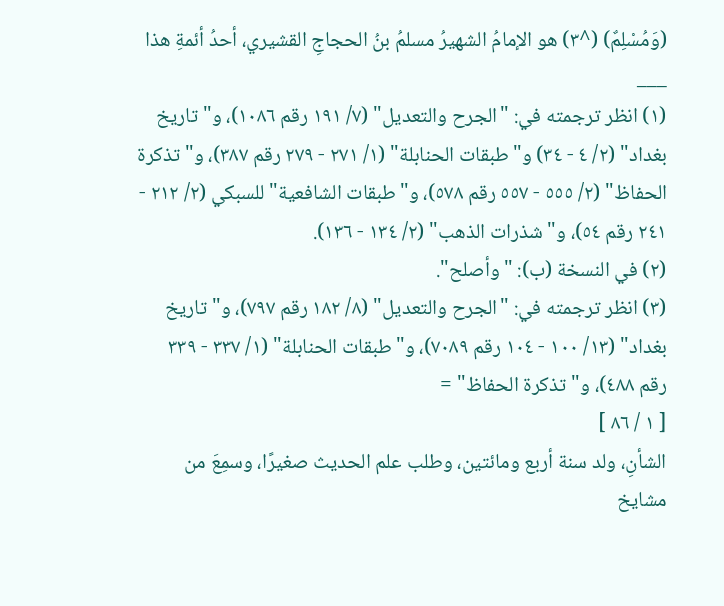(وَمُسْلِمٌ) (^٣) هو الإمامُ الشهيرُ مسلمُ بنُ الحجاجِ القشيري، أحدُ أئمةِ هذا
___
(١) انظر ترجمته في: "الجرح والتعديل" (٧/ ١٩١ رقم ١٠٨٦)، و"تاريخ بغداد" (٢/ ٤ - ٣٤) و"طبقات الحنابلة" (١/ ٢٧١ - ٢٧٩ رقم ٣٨٧)، و"تذكرة الحفاظ" (٢/ ٥٥٥ - ٥٥٧ رقم ٥٧٨)، و"طبقات الشافعية" للسبكي (٢/ ٢١٢ - ٢٤١ رقم ٥٤)، و"شذرات الذهب" (٢/ ١٣٤ - ١٣٦).
(٢) في النسخة (ب): "وأصلح".
(٣) انظر ترجمته في: "الجرح والتعديل" (٨/ ١٨٢ رقم ٧٩٧)، و"تاريخ بغداد" (١٣/ ١٠٠ - ١٠٤ رقم ٧٠٨٩)، و"طبقات الحنابلة" (١/ ٣٣٧ - ٣٣٩ رقم ٤٨٨)، و"تذكرة الحفاظ" =
[ ١ / ٨٦ ]
الشأنِ، ولد سنة أربع ومائتين، وطلب علم الحديث صغيرًا، وسمِعَ من مشايخ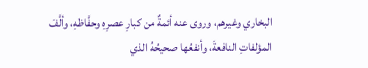البخاري وغيرهم، وروى عنه أئمةٌ من كبارِ عصرِهِ وحفَّاظهِ، وألَّفَ المؤلفاتِ النافعةَ، وأنفعُها صحيحُهُ الذي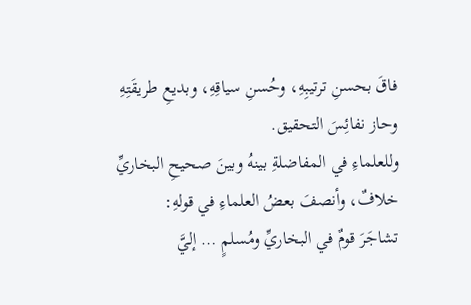فاقَ بحسنِ ترتيبِهِ، وحُسنِ سياقِهِ، وبديعِ طريقَتِهِ وحاز نفائِسَ التحقيق.
وللعلماءِ في المفاضلةِ بينهُ وبينَ صحيحِ البخاريِّ خلافٌ، وأنصفَ بعضُ العلماءِ في قولهِ:
تشاجَرَ قومٌ في البخاريِّ ومُسلمٍ … إليَّ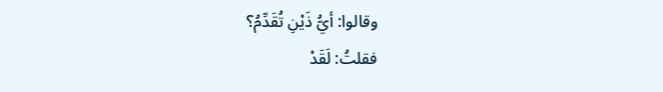وقالوا: أيُّ ذَيْنِ تُقَدِّمُ؟
فقلتُ: لَقَدْ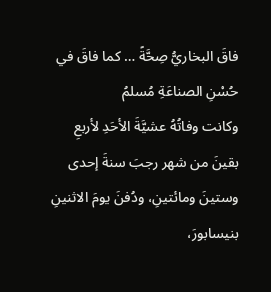فاقَ البخاريُّ صِحَّةً … كما فاقَ في حُسْنِ الصناعَةِ مُسلمُ
وكانت وفاتُهُ عشيَّةَ الأحَدِ لأربعِ بقينَ من شهر رجبَ سنةَ إحدى وستينَ ومائتينِ، ودُفنَ يومَ الاثنينِ بنيسابورَ،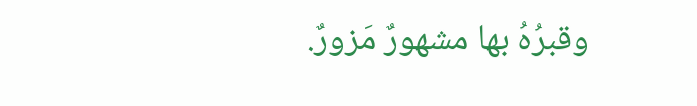وقبرُهُ بها مشهورٌ مَزورٌ.